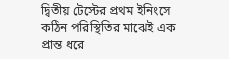দ্বিতীয় টেস্টের প্রথম ইনিংসে কঠিন পরিস্থিতির মাঝেই এক প্রান্ত ধরে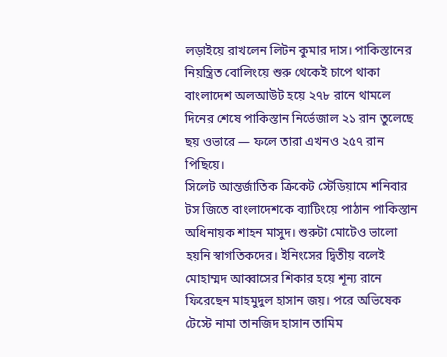লড়াইয়ে রাখলেন লিটন কুমার দাস। পাকিস্তানের নিয়ন্ত্রিত বোলিংয়ে শুরু থেকেই চাপে থাকা বাংলাদেশ অলআউট হয়ে ২৭৮ রানে থামলে দিনের শেষে পাকিস্তান নির্ভেজাল ২১ রান তুলেছে ছয় ওভারে — ফলে তারা এখনও ২৫৭ রান পিছিয়ে।
সিলেট আন্তর্জাতিক ক্রিকেট স্টেডিয়ামে শনিবার টস জিতে বাংলাদেশকে ব্যাটিংয়ে পাঠান পাকিস্তান অধিনায়ক শাহন মাসুদ। শুরুটা মোটেও ভালো হয়নি স্বাগতিকদের। ইনিংসের দ্বিতীয় বলেই মোহাম্মদ আব্বাসের শিকার হয়ে শূন্য রানে ফিরেছেন মাহমুদুল হাসান জয়। পরে অভিষেক টেস্টে নামা তানজিদ হাসান তামিম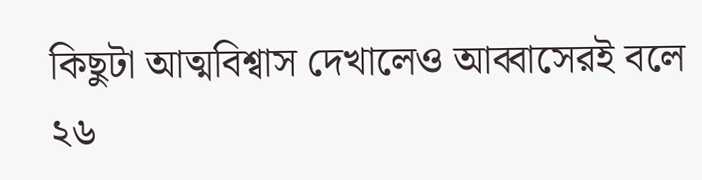কিছুটা আত্মবিশ্বাস দেখালেও আব্বাসেরই বলে ২৬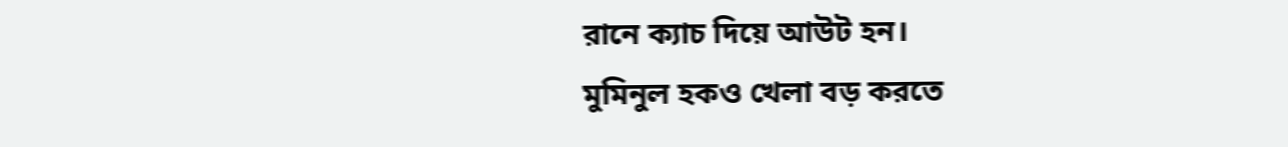রানে ক্যাচ দিয়ে আউট হন।
মুমিনুল হকও খেলা বড় করতে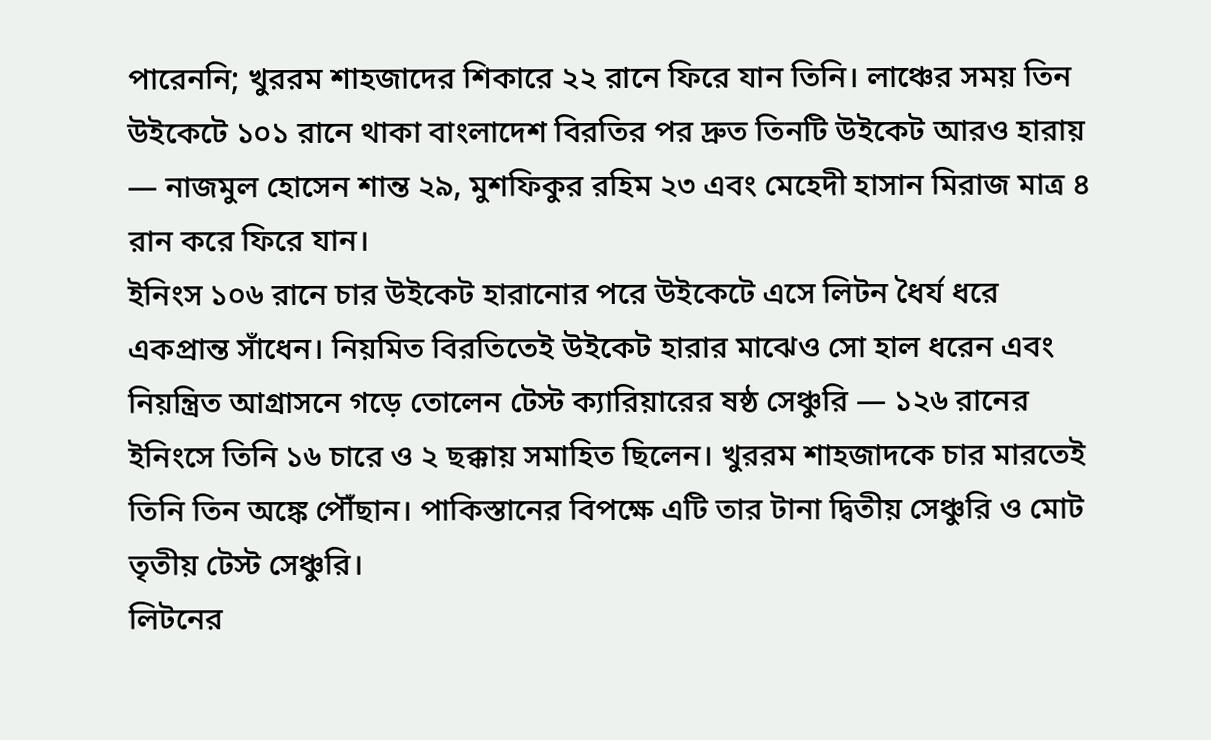পারেননি; খুররম শাহজাদের শিকারে ২২ রানে ফিরে যান তিনি। লাঞ্চের সময় তিন উইকেটে ১০১ রানে থাকা বাংলাদেশ বিরতির পর দ্রুত তিনটি উইকেট আরও হারায় — নাজমুল হোসেন শান্ত ২৯, মুশফিকুর রহিম ২৩ এবং মেহেদী হাসান মিরাজ মাত্র ৪ রান করে ফিরে যান।
ইনিংস ১০৬ রানে চার উইকেট হারানোর পরে উইকেটে এসে লিটন ধৈর্য ধরে একপ্রান্ত সাঁধেন। নিয়মিত বিরতিতেই উইকেট হারার মাঝেও সো হাল ধরেন এবং নিয়ন্ত্রিত আগ্রাসনে গড়ে তোলেন টেস্ট ক্যারিয়ারের ষষ্ঠ সেঞ্চুরি — ১২৬ রানের ইনিংসে তিনি ১৬ চারে ও ২ ছক্কায় সমাহিত ছিলেন। খুররম শাহজাদকে চার মারতেই তিনি তিন অঙ্কে পৌঁছান। পাকিস্তানের বিপক্ষে এটি তার টানা দ্বিতীয় সেঞ্চুরি ও মোট তৃতীয় টেস্ট সেঞ্চুরি।
লিটনের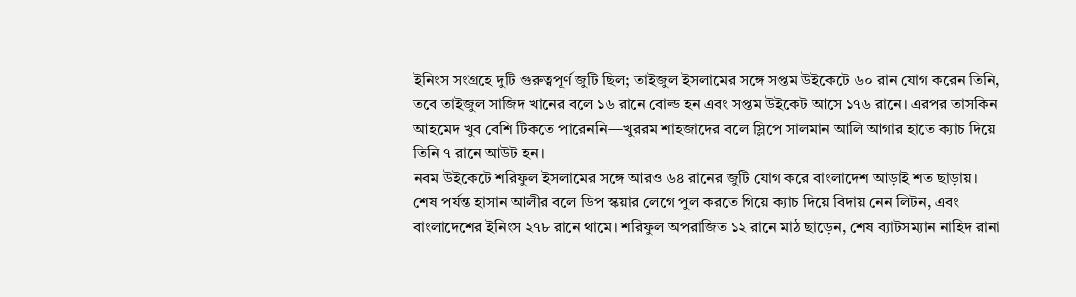ইনিংস সংগ্রহে দুটি গুরুত্বপূর্ণ জুটি ছিল; তাইজুল ইসলামের সঙ্গে সপ্তম উইকেটে ৬০ রান যোগ করেন তিনি, তবে তাইজুল সাজিদ খানের বলে ১৬ রানে বোল্ড হন এবং সপ্তম উইকেট আসে ১৭৬ রানে। এরপর তাসকিন আহমেদ খুব বেশি টিকতে পারেননি—খুররম শাহজাদের বলে স্লিপে সালমান আলি আগার হাতে ক্যাচ দিয়ে তিনি ৭ রানে আউট হন।
নবম উইকেটে শরিফুল ইসলামের সঙ্গে আরও ৬৪ রানের জুটি যোগ করে বাংলাদেশ আড়াই শত ছাড়ায়। শেষ পর্যন্ত হাসান আলীর বলে ডিপ স্কয়ার লেগে পুল করতে গিয়ে ক্যাচ দিয়ে বিদায় নেন লিটন, এবং বাংলাদেশের ইনিংস ২৭৮ রানে থামে। শরিফুল অপরাজিত ১২ রানে মাঠ ছাড়েন, শেষ ব্যাটসম্যান নাহিদ রানা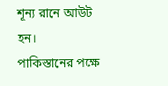শূন্য রানে আউট হন।
পাকিস্তানের পক্ষে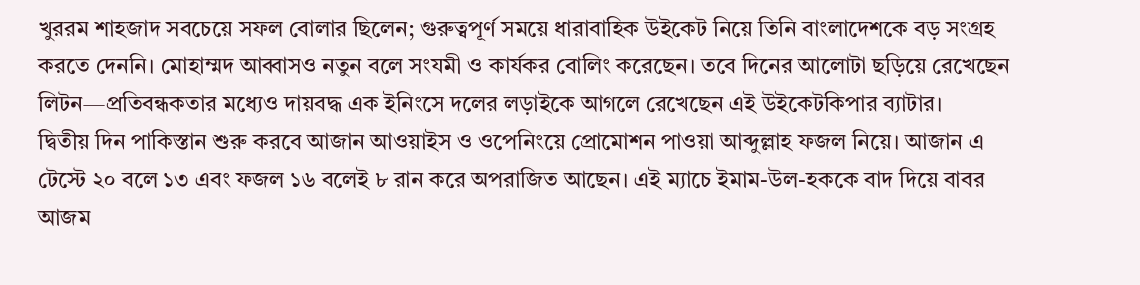খুররম শাহজাদ সবচেয়ে সফল বোলার ছিলেন; গুরুত্বপূর্ণ সময়ে ধারাবাহিক উইকেট নিয়ে তিনি বাংলাদেশকে বড় সংগ্রহ করতে দেননি। মোহাম্মদ আব্বাসও নতুন বলে সংযমী ও কার্যকর বোলিং করেছেন। তবে দিনের আলোটা ছড়িয়ে রেখেছেন লিটন—প্রতিবন্ধকতার মধ্যেও দায়বদ্ধ এক ইনিংসে দলের লড়াইকে আগলে রেখেছেন এই উইকেটকিপার ব্যাটার।
দ্বিতীয় দিন পাকিস্তান শুরু করবে আজান আওয়াইস ও ওপেনিংয়ে প্রোমোশন পাওয়া আব্দুল্লাহ ফজল নিয়ে। আজান এ টেস্টে ২০ বলে ১৩ এবং ফজল ১৬ বলেই ৮ রান করে অপরাজিত আছেন। এই ম্যাচে ইমাম-উল-হককে বাদ দিয়ে বাবর আজম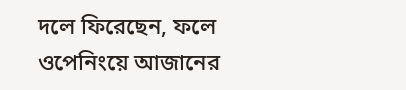দলে ফিরেছেন, ফলে ওপেনিংয়ে আজানের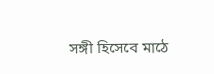সঙ্গী হিসেবে মাঠে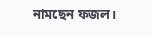নামছেন ফজল।